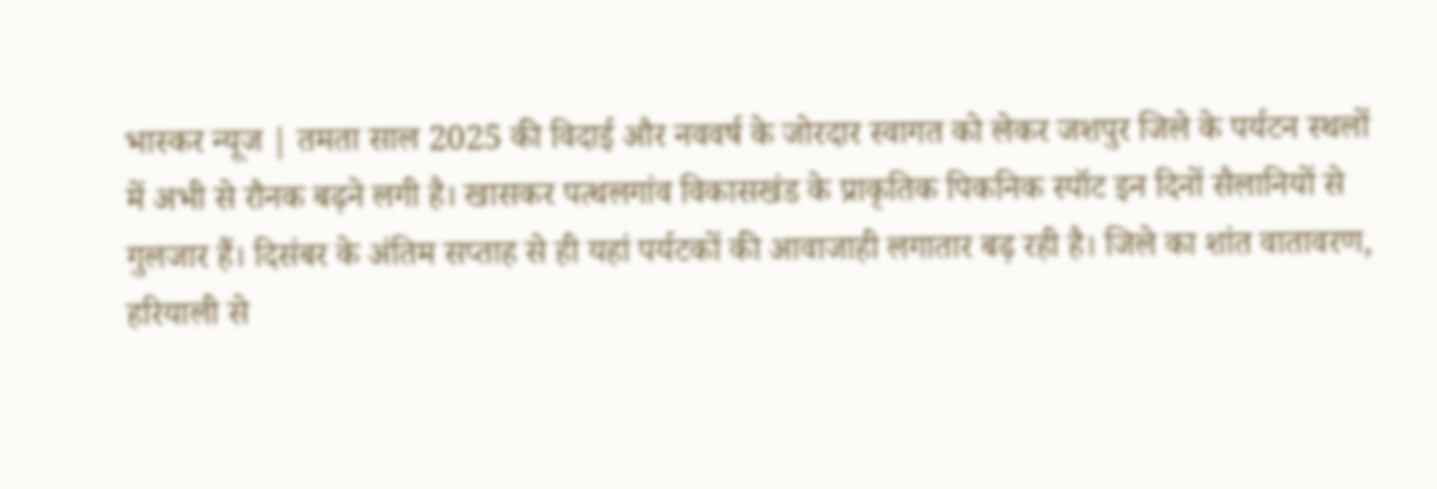भास्कर न्यूज | तमता साल 2025 की विदाई और नववर्ष के जोरदार स्वागत को लेकर जशपुर जिले के पर्यटन स्थलों में अभी से रौनक बढ़ने लगी है। खासकर पत्थलगांव विकासखंड के प्राकृतिक पिकनिक स्पॉट इन दिनों सैलानियों से गुलजार हैं। दिसंबर के अंतिम सप्ताह से ही यहां पर्यटकों की आवाजाही लगातार बढ़ रही है। जिले का शांत वातावरण, हरियाली से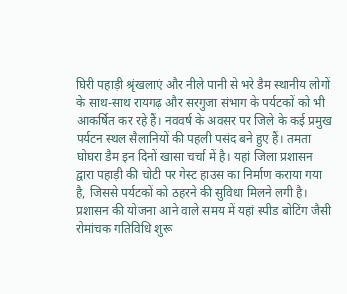घिरी पहाड़ी श्रृंखलाएं और नीले पानी से भरे डैम स्थानीय लोगों के साथ-साथ रायगढ़ और सरगुजा संभाग के पर्यटकों को भी आकर्षित कर रहे हैं। नववर्ष के अवसर पर जिले के कई प्रमुख पर्यटन स्थल सैलानियों की पहली पसंद बने हुए हैं। तमता घोघरा डैम इन दिनों खासा चर्चा में है। यहां जिला प्रशासन द्वारा पहाड़ी की चोटी पर गेस्ट हाउस का निर्माण कराया गया है, जिससे पर्यटकों को ठहरने की सुविधा मिलने लगी है। प्रशासन की योजना आने वाले समय में यहां स्पीड बोटिंग जैसी रोमांचक गतिविधि शुरू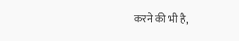करने की भी है,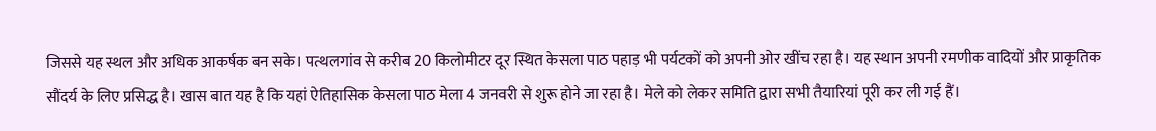जिससे यह स्थल और अधिक आकर्षक बन सके। पत्थलगांव से करीब 20 किलोमीटर दूर स्थित केसला पाठ पहाड़ भी पर्यटकों को अपनी ओर खींच रहा है। यह स्थान अपनी रमणीक वादियों और प्राकृतिक सौंदर्य के लिए प्रसिद्ध है। खास बात यह है कि यहां ऐतिहासिक केसला पाठ मेला 4 जनवरी से शुरू होने जा रहा है। मेले को लेकर समिति द्वारा सभी तैयारियां पूरी कर ली गई हैं।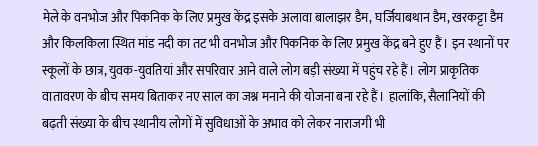मेले के वनभोज और पिकनिक के लिए प्रमुख केंद्र इसके अलावा बालाझर डैम, घर्जियाबथान डैम, खरकट्टा डैम और किलकिला स्थित मांड नदी का तट भी वनभोज और पिकनिक के लिए प्रमुख केंद्र बने हुए हैं। इन स्थानों पर स्कूलों के छात्र, युवक-युवतियां और सपरिवार आने वाले लोग बड़ी संख्या में पहुंच रहे हैं। लोग प्राकृतिक वातावरण के बीच समय बिताकर नए साल का जश्न मनाने की योजना बना रहे हैं। हालांकि, सैलानियों की बढ़ती संख्या के बीच स्थानीय लोगों में सुविधाओं के अभाव को लेकर नाराजगी भी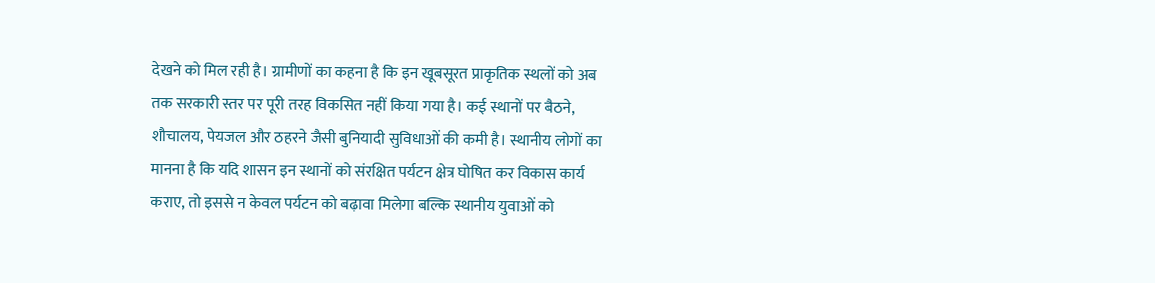देखने को मिल रही है। ग्रामीणों का कहना है कि इन खूबसूरत प्राकृतिक स्थलों को अब तक सरकारी स्तर पर पूरी तरह विकसित नहीं किया गया है। कई स्थानों पर बैठने, शौचालय, पेयजल और ठहरने जैसी बुनियादी सुविधाओं की कमी है। स्थानीय लोगों का मानना है कि यदि शासन इन स्थानों को संरक्षित पर्यटन क्षेत्र घोषित कर विकास कार्य कराए, तो इससे न केवल पर्यटन को बढ़ावा मिलेगा बल्कि स्थानीय युवाओं को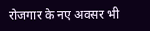रोजगार के नए अवसर भी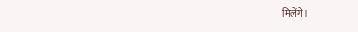मिलेंगे।